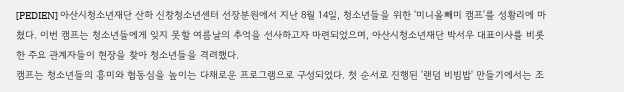[PEDIEN] 아산시청소년재단 산하 신창청소년센터 선장분원에서 지난 8월 14일, 청소년들을 위한 '미니올빼미 캠프'를 성황리에 마쳤다. 이번 캠프는 청소년들에게 잊지 못할 여름날의 추억을 선사하고자 마련되었으며, 아산시청소년재단 박서우 대표이사를 비롯한 주요 관계자들이 현장을 찾아 청소년들을 격려했다.
캠프는 청소년들의 흥미와 협동심을 높이는 다채로운 프로그램으로 구성되었다. 첫 순서로 진행된 '랜덤 비빔밥' 만들기에서는 조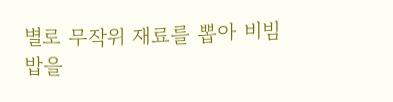별로 무작위 재료를 뽑아 비빔밥을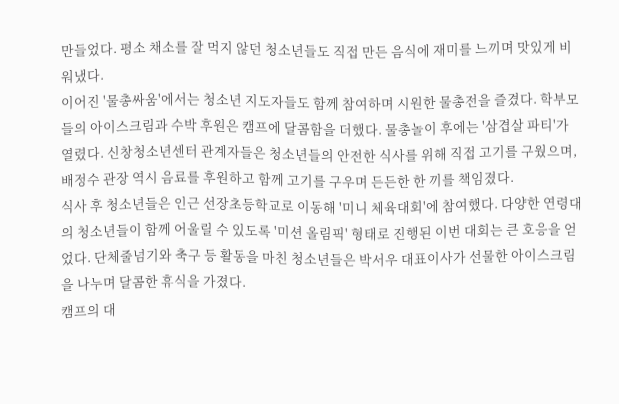만들었다. 평소 채소를 잘 먹지 않던 청소년들도 직접 만든 음식에 재미를 느끼며 맛있게 비워냈다.
이어진 '물총싸움'에서는 청소년 지도자들도 함께 참여하며 시원한 물총전을 즐겼다. 학부모들의 아이스크림과 수박 후원은 캠프에 달콤함을 더했다. 물총놀이 후에는 '삼겹살 파티'가 열렸다. 신창청소년센터 관계자들은 청소년들의 안전한 식사를 위해 직접 고기를 구웠으며, 배정수 관장 역시 음료를 후원하고 함께 고기를 구우며 든든한 한 끼를 책임졌다.
식사 후 청소년들은 인근 선장초등학교로 이동해 '미니 체육대회'에 참여했다. 다양한 연령대의 청소년들이 함께 어울릴 수 있도록 '미션 올림픽' 형태로 진행된 이번 대회는 큰 호응을 얻었다. 단체줄넘기와 축구 등 활동을 마친 청소년들은 박서우 대표이사가 선물한 아이스크림을 나누며 달콤한 휴식을 가졌다.
캠프의 대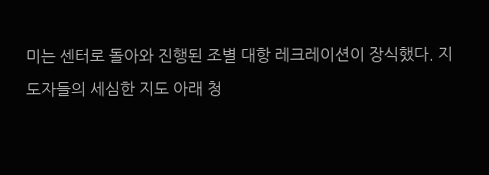미는 센터로 돌아와 진행된 조별 대항 레크레이션이 장식했다. 지도자들의 세심한 지도 아래 청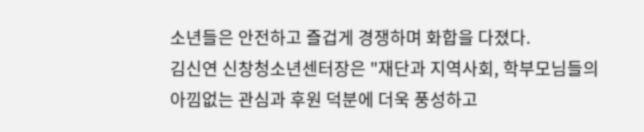소년들은 안전하고 즐겁게 경쟁하며 화합을 다졌다.
김신연 신창청소년센터장은 "재단과 지역사회, 학부모님들의 아낌없는 관심과 후원 덕분에 더욱 풍성하고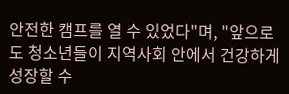안전한 캠프를 열 수 있었다"며, "앞으로도 청소년들이 지역사회 안에서 건강하게 성장할 수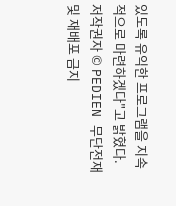있도록 유익한 프로그램을 지속적으로 마련하겠다"고 밝혔다.
저작권자 © PEDIEN 무단전재 및 재배포 금지